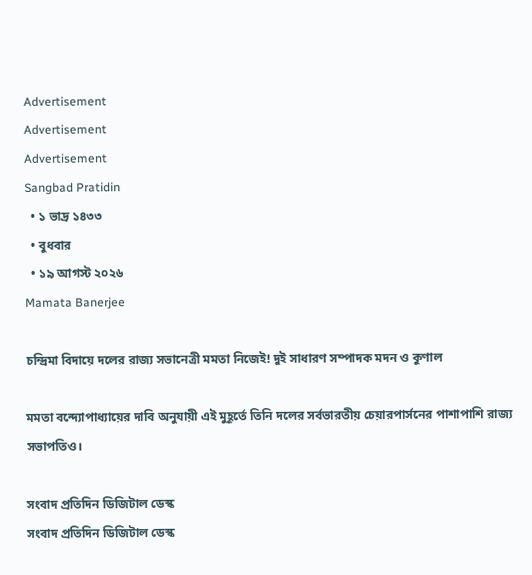Advertisement
Advertisement
Advertisement
Sangbad Pratidin
  • ১ ভাদ্র ১৪৩৩
  • বুধবার
  • ১৯ আগস্ট ২০২৬
Mamata Banerjee

চন্দ্রিমা বিদায়ে দলের রাজ্য সভানেত্রী মমতা নিজেই! দুই সাধারণ সম্পাদক মদন ও কুণাল

মমতা বন্দ্যোপাধ্যায়ের দাবি অনুযায়ী এই মুহূর্তে তিনি দলের সর্বভারতীয় চেয়ারপার্সনের পাশাপাশি রাজ্য সভাপতিও।

সংবাদ প্রতিদিন ডিজিটাল ডেস্ক
সংবাদ প্রতিদিন ডিজিটাল ডেস্ক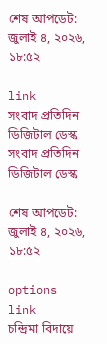শেষ আপডেট: জুলাই ৪, ২০২৬, ১৮:৫২

link
সংবাদ প্রতিদিন ডিজিটাল ডেস্ক
সংবাদ প্রতিদিন ডিজিটাল ডেস্ক

শেষ আপডেট: জুলাই ৪, ২০২৬, ১৮:৫২

options
link
চন্দ্রিমা বিদায়ে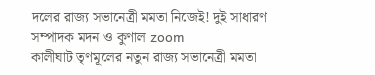দলের রাজ্য সভানেত্রী মমতা নিজেই! দুই সাধারণ সম্পাদক মদন ও কুণাল zoom
কালীঘাট তৃণমূলের নতুন রাজ্য সভানেত্রী মমতা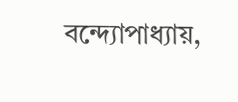বন্দ্যোপাধ্যায়,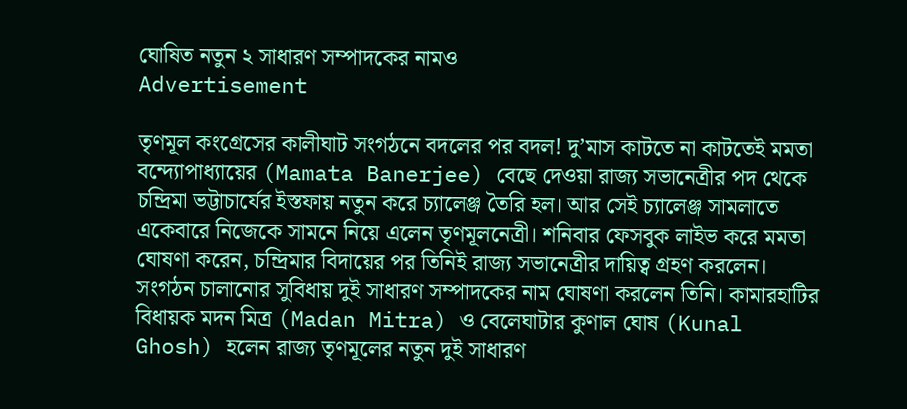ঘোষিত নতুন ২ সাধারণ সম্পাদকের নামও
Advertisement

তৃণমূল কংগ্রেসের কালীঘাট সংগঠনে বদলের পর বদল! দু’মাস কাটতে না কাটতেই মমতা বন্দ্যোপাধ্যায়ের (Mamata Banerjee) বেছে দেওয়া রাজ্য সভানেত্রীর পদ থেকে চন্দ্রিমা ভট্টাচার্যের ইস্তফায় নতুন করে চ্যালেঞ্জ তৈরি হল। আর সেই চ্যালেঞ্জ সামলাতে একেবারে নিজেকে সামনে নিয়ে এলেন তৃণমূলনেত্রী। শনিবার ফেসবুক লাইভ করে মমতা ঘোষণা করেন, চন্দ্রিমার বিদায়ের পর তিনিই রাজ্য সভানেত্রীর দায়িত্ব গ্রহণ করলেন। সংগঠন চালানোর সুবিধায় দুই সাধারণ সম্পাদকের নাম ঘোষণা করলেন তিনি। কামারহাটির বিধায়ক মদন মিত্র (Madan Mitra) ও বেলেঘাটার কুণাল ঘোষ (Kunal Ghosh) হলেন রাজ্য তৃণমূলের নতুন দুই সাধারণ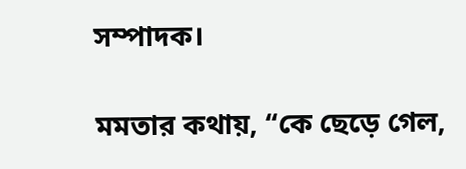সম্পাদক।

মমতার কথায়, ‘‘কে ছেড়ে গেল,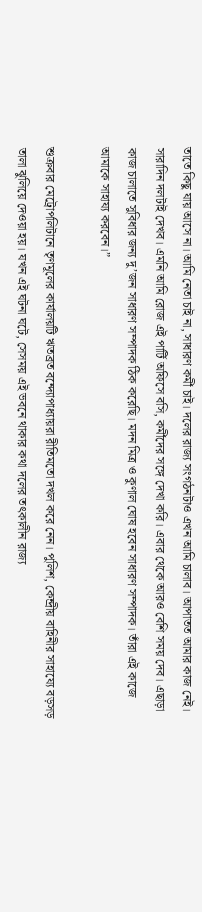তাতে কিছু যায় আসে না। আমি নেতা চাই না, সাধারণ কর্মী চাই। দলের রাজ্য সংগঠনটাও এখন আমি চালাব। আপাতত আমার কাজ নেই। সারাদিন দলটাই দেখব। এমনি আমি রোজ এই পার্টি অফিসে বসি, কর্মীদের সঙ্গে দেখা করি। এবার থেকে আরও বেশি সময় দেব। এছাড়া কাজ চালাতে সুবিধার জন্য দু’জন সাধারণ সম্পাদক ঠিক করেছি। মদন মিত্র ও কুণাল ঘোষ হবেন সাধারণ সম্পাদক। তাঁরা এই কাজে আমাকে সাহায্য করবেন।”

শুক্রবার মেট্রোপলিটানে তৃণমূলের কার্যালয়টি ঋতব্রত বন্দ্যোপাধ্যায়রা রীতিমতো দখল করে নেন। পুলিশ, কেন্দ্রীয় বাহিনীর সাহায্যে বড়সড় তালা ঝুলিয়ে দেওয়া হয়। যখন এই ঘটনা ঘটে, সেসময় এই ভবনে থাকার কথা দলের তৎকালীন রাজ্য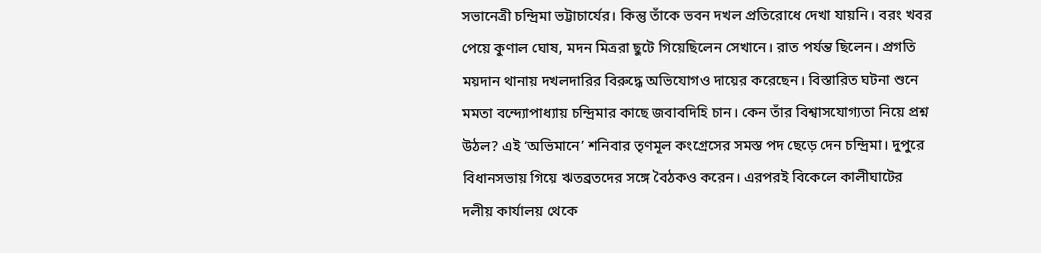সভানেত্রী চন্দ্রিমা ভট্টাচার্যের। কিন্তু তাঁকে ভবন দখল প্রতিরোধে দেখা যায়নি। বরং খবর পেয়ে কুণাল ঘোষ, মদন মিত্ররা ছুটে গিয়েছিলেন সেখানে। রাত পর্যন্ত ছিলেন। প্রগতি ময়দান থানায় দখলদারির বিরুদ্ধে অভিযোগও দায়ের করেছেন। বিস্তারিত ঘটনা শুনে মমতা বন্দ্যোপাধ্যায় চন্দ্রিমার কাছে জবাবদিহি চান। কেন তাঁর বিশ্বাসযোগ্যতা নিয়ে প্রশ্ন উঠল? এই ‘অভিমানে’ শনিবার তৃণমূল কংগ্রেসের সমস্ত পদ ছেড়ে দেন চন্দ্রিমা। দুপুরে বিধানসভায় গিয়ে ঋতব্রতদের সঙ্গে বৈঠকও করেন। এরপরই বিকেলে কালীঘাটের দলীয় কার্যালয় থেকে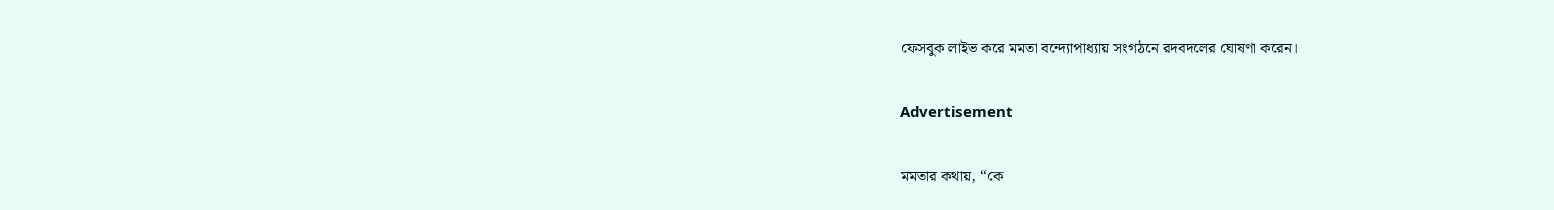ফেসবুক লাইভ করে মমতা বন্দ্যোপাধ্যায় সংগঠনে রদবদলের ঘোষণা করেন।

Advertisement

মমতার কথায়, ‘‘কে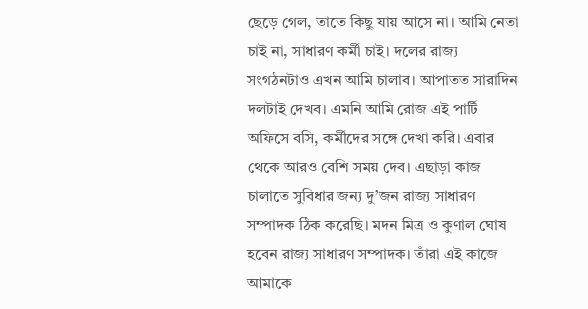ছেড়ে গেল, তাতে কিছু যায় আসে না। আমি নেতা চাই না, সাধারণ কর্মী চাই। দলের রাজ্য সংগঠনটাও এখন আমি চালাব। আপাতত সারাদিন দলটাই দেখব। এমনি আমি রোজ এই পার্টি অফিসে বসি, কর্মীদের সঙ্গে দেখা করি। এবার থেকে আরও বেশি সময় দেব। এছাড়া কাজ চালাতে সুবিধার জন্য দু’জন রাজ্য সাধারণ সম্পাদক ঠিক করেছি। মদন মিত্র ও কুণাল ঘোষ হবেন রাজ্য সাধারণ সম্পাদক। তাঁরা এই কাজে আমাকে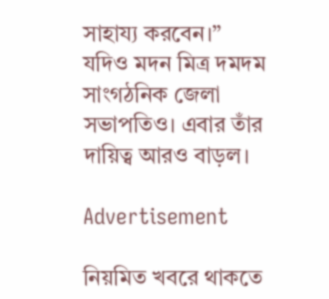সাহায্য করবেন।” যদিও মদন মিত্র দমদম সাংগঠনিক জেলা সভাপতিও। এবার তাঁর দায়িত্ব আরও বাড়ল।

Advertisement

নিয়মিত খবরে থাকতে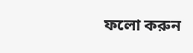ফলো করুন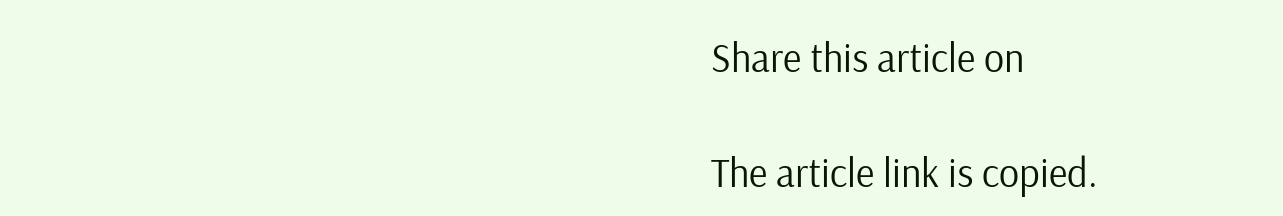Share this article on

The article link is copied.